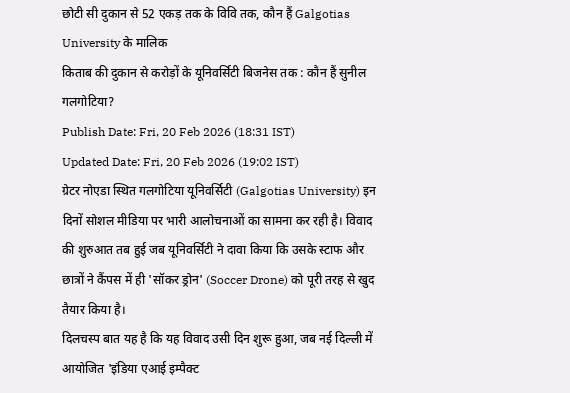छोटी सी दुकान से 52 एकड़ तक के विवि तक, कौन हैं Galgotias University के मालिक
किताब की दुकान से करोड़ों के यूनिवर्सिटी बिजनेस तक : कौन हैं सुनील गलगोटिया?
Publish Date: Fri, 20 Feb 2026 (18:31 IST)
Updated Date: Fri, 20 Feb 2026 (19:02 IST)
ग्रेटर नोएडा स्थित गलगोटिया यूनिवर्सिटी (Galgotias University) इन दिनों सोशल मीडिया पर भारी आलोचनाओं का सामना कर रही है। विवाद की शुरुआत तब हुई जब यूनिवर्सिटी ने दावा किया कि उसके स्टाफ और छात्रों ने कैंपस में ही 'सॉकर ड्रोन' (Soccer Drone) को पूरी तरह से खुद तैयार किया है।
दिलचस्प बात यह है कि यह विवाद उसी दिन शुरू हुआ, जब नई दिल्ली में आयोजित 'इंडिया एआई इम्पैक्ट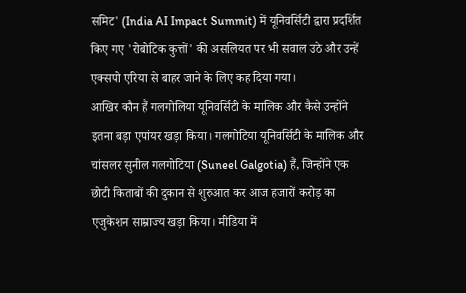समिट' (India AI Impact Summit) में यूनिवर्सिटी द्वारा प्रदर्शित किए गए 'रोबोटिक कुत्तों' की असलियत पर भी सवाल उठे और उन्हें एक्सपो एरिया से बाहर जाने के लिए कह दिया गया।
आखिर कौन हैं गलगोलिया यूनिवर्सिटी के मालिक और कैसे उन्होंने इतना बड़ा एपांयर खड़ा किया। गलगोटिया यूनिवर्सिटी के मालिक और चांसलर सुनील गलगोटिया (Suneel Galgotia) हैं, जिन्होंने एक छोटी किताबों की दुकान से शुरुआत कर आज हजारों करोड़ का एजुकेशन साम्राज्य खड़ा किया। मीडिया में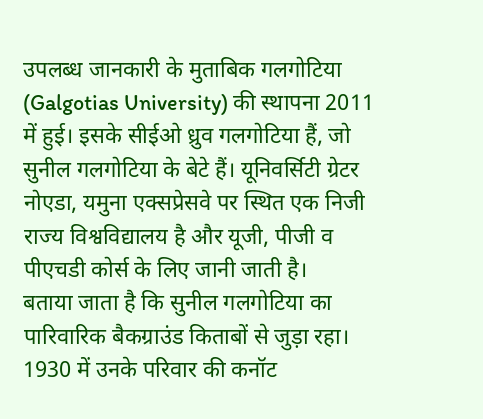उपलब्ध जानकारी के मुताबिक गलगोटिया (Galgotias University) की स्थापना 2011 में हुई। इसके सीईओ ध्रुव गलगोटिया हैं, जो सुनील गलगोटिया के बेटे हैं। यूनिवर्सिटी ग्रेटर नोएडा, यमुना एक्सप्रेसवे पर स्थित एक निजी राज्य विश्वविद्यालय है और यूजी, पीजी व पीएचडी कोर्स के लिए जानी जाती है।
बताया जाता है कि सुनील गलगोटिया का पारिवारिक बैकग्राउंड किताबों से जुड़ा रहा। 1930 में उनके परिवार की कनॉट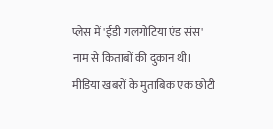प्लेस में 'ईडी गलगोटिया एंड संस' नाम से किताबों की दुकान थी। मीडिया खबरों के मुताबिक एक छोटी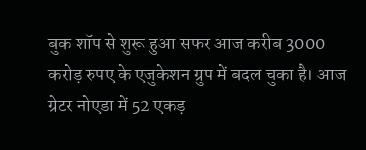बुक शॉप से शुरू हुआ सफर आज करीब 3000 करोड़ रुपए के एजुकेशन ग्रुप में बदल चुका है। आज ग्रेटर नोएडा में 52 एकड़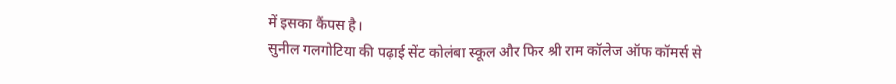में इसका कैंपस है।
सुनील गलगोटिया की पढ़ाई सेंट कोलंबा स्कूल और फिर श्री राम कॉलेज ऑफ कॉमर्स से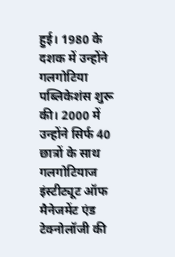हुई। 1980 के दशक में उन्होंने गलगोटिया पब्लिकेशंस शुरू की। 2000 में उन्होंने सिर्फ 40 छात्रों के साथ गलगोटियाज इंस्टीट्यूट ऑफ मैनेजमेंट एंड टेक्नोलॉजी की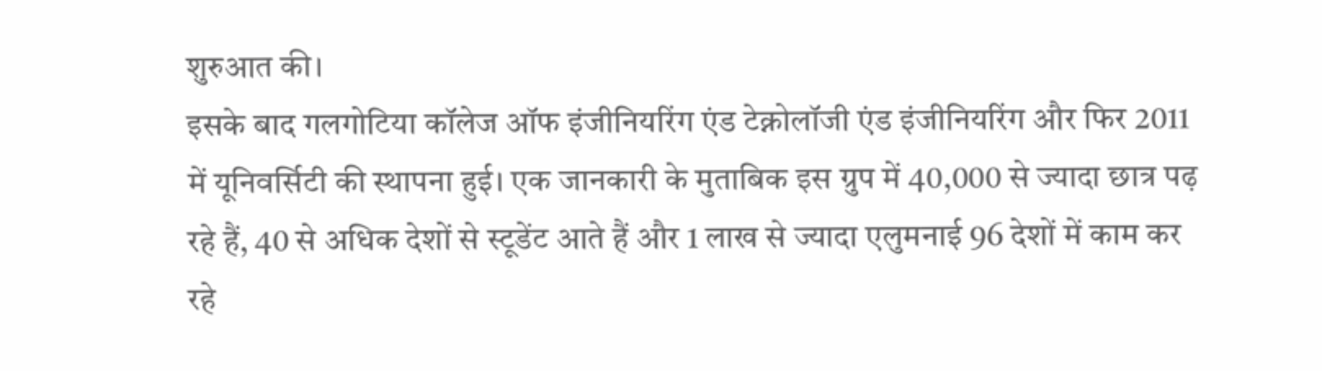शुरुआत की।
इसके बाद गलगोटिया कॉलेज ऑफ इंजीनियरिंग एंड टेक्नोलॉजी एंड इंजीनियरिंग और फिर 2011 में यूनिवर्सिटी की स्थापना हुई। एक जानकारी के मुताबिक इस ग्रुप में 40,000 से ज्यादा छात्र पढ़ रहे हैं, 40 से अधिक देशों से स्टूडेंट आते हैं और 1 लाख से ज्यादा एलुमनाई 96 देशों में काम कर रहे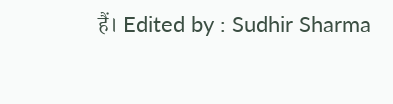हैं। Edited by : Sudhir Sharma